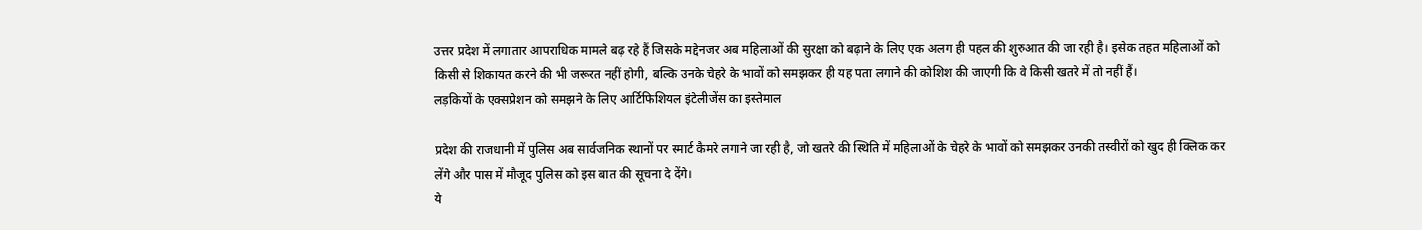उत्तर प्रदेश में लगातार आपराधिक मामले बढ़ रहे हैं जिसके मद्देनजर अब महिलाओं की सुरक्षा को बढ़ाने के लिए एक अलग ही पहल की शुरुआत की जा रही है। इसेक तहत महिलाओं को किसी से शिकायत करने की भी जरूरत नहीं होगी, बल्कि उनके चेहरे के भावों को समझकर ही यह पता लगाने की कोशिश की जाएगी कि वे किसी खतरे में तो नहीं हैं।
लड़कियों के एक्सप्रेशन को समझने के लिए आर्टिफिशियल इंटेलीजेंस का इस्तेमाल

प्रदेश की राजधानी में पुलिस अब सार्वजनिक स्थानों पर स्मार्ट कैमरे लगाने जा रही है, जो खतरे की स्थिति में महिलाओं के चेहरे के भावों को समझकर उनकी तस्वीरों को खुद ही क्लिक कर लेंगे और पास में मौजूद पुलिस को इस बात की सूचना दे देंगे।
ये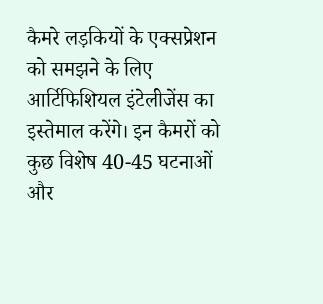कैमरे लड़कियों के एक्सप्रेशन को समझने के लिए आर्टिफिशियल इंटेलीजेंस का इस्तेमाल करेंगे। इन कैमरों को कुछ विशेष 40-45 घटनाओं और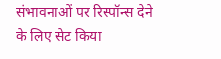संभावनाओं पर रिस्पॉन्स देने के लिए सेट किया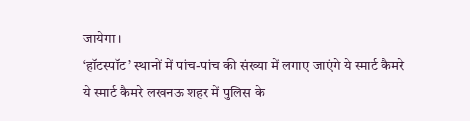जायेगा।
‘हॉटस्पॉट’ स्थानों में पांच-पांच की संख्या में लगाए जाएंगे ये स्मार्ट कैमरे
ये स्मार्ट कैमरे लखनऊ शहर में पुलिस के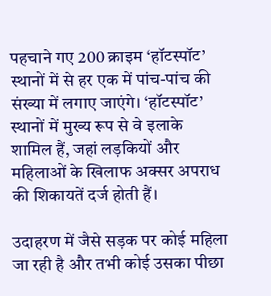पहचाने गए 200 क्राइम ‘हॉटस्पॉट’ स्थानों में से हर एक में पांच-पांच की संख्या में लगाए जाएंगे। ‘हॉटस्पॉट’ स्थानों में मुख्य रूप से वे इलाके शामिल हैं, जहां लड़कियों और महिलाओं के खिलाफ अक्सर अपराध की शिकायतें दर्ज होती हैं।

उदाहरण में जैसे सड़क पर कोई महिला जा रही है और तभी कोई उसका पीछा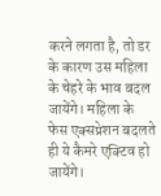करने लगता है, तो डर के कारण उस महिला के चेहरे के भाव बदल जायेंगे। महिला के फेस एक्सप्रेशन बदलते ही ये कैमरे एक्टिव हो जायेंगे।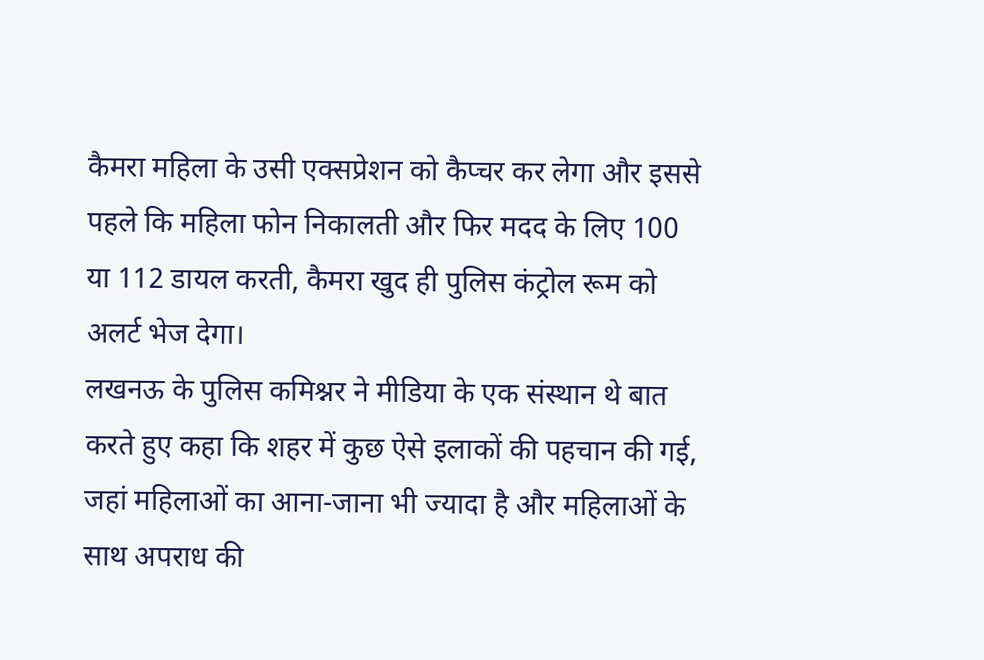कैमरा महिला के उसी एक्सप्रेशन को कैप्चर कर लेगा और इससे पहले कि महिला फोन निकालती और फिर मदद के लिए 100 या 112 डायल करती, कैमरा खुद ही पुलिस कंट्रोल रूम को अलर्ट भेज देगा।
लखनऊ के पुलिस कमिश्नर ने मीडिया के एक संस्थान थे बात करते हुए कहा कि शहर में कुछ ऐसे इलाकों की पहचान की गई, जहां महिलाओं का आना-जाना भी ज्यादा है और महिलाओं के साथ अपराध की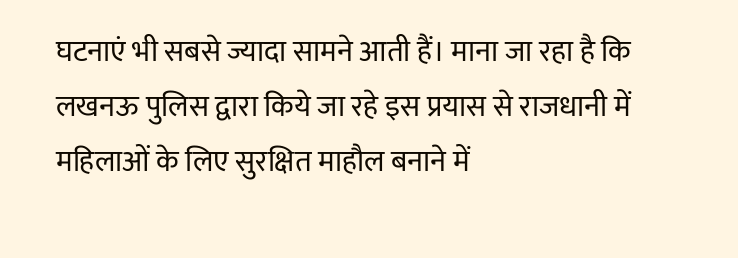घटनाएं भी सबसे ज्यादा सामने आती हैं। माना जा रहा है कि लखनऊ पुलिस द्वारा किये जा रहे इस प्रयास से राजधानी में महिलाओं के लिए सुरक्षित माहौल बनाने में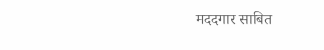मददगार साबित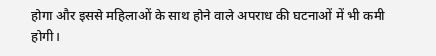होगा और इससे महिलाओं के साथ होने वाले अपराध की घटनाओं में भी कमी होगी।